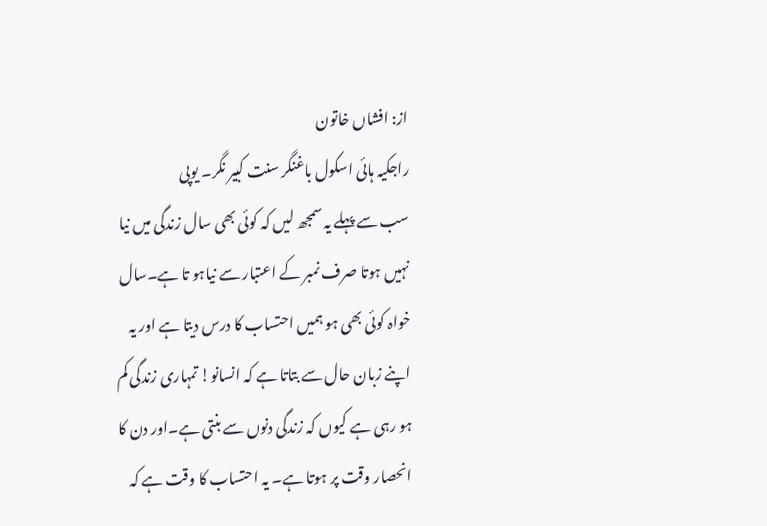از: افشاں خاتون
راجکیہ ہائی اسکول باغنگر سنت کبیر نگر۔ یوپی
سب سے پہلے یہ سمجھ لیں کہ کوئی بھی سال زندگی میں نیا نہیں ہوتا صرف نمبر کے اعتبار سے نیاہو تا ہے۔سال خواہ کوئی بھی ہو ہمیں احتساب کا درس دیتا ہے اور یہ اپنے زبان حال سے بتاتا ہے کہ انسانو! تمہاری زندگی کم ہو رہی ہے کیوں کہ زندگی دنوں سے بنتی ہے۔اور دن کا انحصار وقت پر ہوتا ہے۔ یہ احتساب کا وقت ہے کہ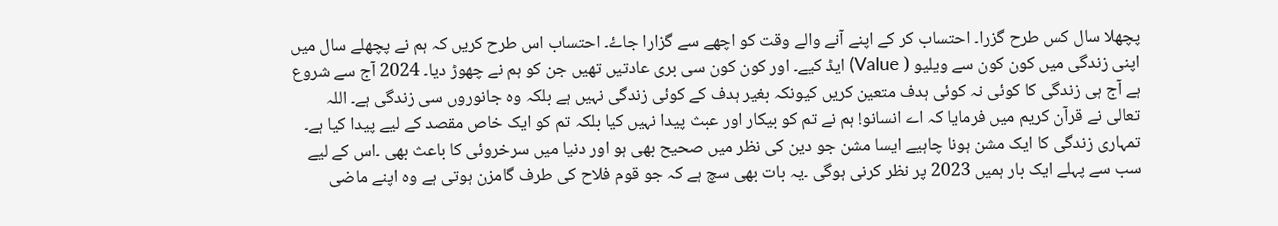پچھلا سال کس طرح گزرا۔ احتساب کر کے اپنے آنے والے وقت کو اچھے سے گزارا جاۓ۔ احتساب اس طرح کریں کہ ہم نے پچھلے سال میں اپنی زندگی میں کون کون سے ویلیو ( Value) ایڈ کیے۔ اور کون کون سی بری عادتیں تھیں جن کو ہم نے چھوڑ دیا۔ 2024 آج سے شروع ہے آج ہی زندگی کا کوئی نہ کوئی ہدف متعین کریں کیونکہ بغیر ہدف کے کوئی زندگی نہیں ہے بلکہ وہ جانوروں سی زندگی ہے۔ اللہ تعالی نے قرآن کریم میں فرمایا کہ اے انسانو! ہم نے تم کو بیکار اور عبث پیدا نہیں کیا بلکہ تم کو ایک خاص مقصد کے لیے پیدا کیا ہے۔ تمہاری زندگی کا ایک مشن ہونا چاہیے ایسا مشن جو دین کی نظر میں صحیح بھی ہو اور دنیا میں سرخروئی کا باعث بھی ۔اس کے لیے سب سے پہلے ایک بار ہمیں 2023 پر نظر کرنی ہوگی ۔یہ بات بھی سچ ہے کہ جو قوم فلاح کی طرف گامزن ہوتی ہے وہ اپنے ماضی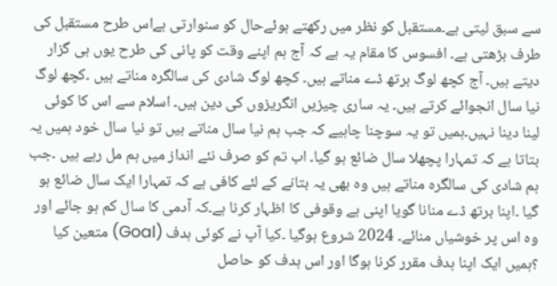سے سبق لیتی ہے۔مستقبل کو نظر میں رکھتے ہوئےحال کو سنوارتی ہےاس طرح مستقبل کی طرف بڑھتی ہے۔ افسوس کا مقام یہ ہے کہ آج ہم اپنے وقت کو پانی کی طرح یوں ہی گزار دیتے ہیں۔ آج کچھ لوگ برتھ ڈے مناتے ہیں۔ کچھ لوگ شادی کی سالگرہ مناتے ہیں ۔کچھ لوگ نیا سال انجوائے کرتے ہیں۔ یہ ساری چیزیں انگریزوں کی دین ہیں۔ اسلام سے اس کا کوئی لینا دینا نہیں۔ہمیں تو یہ سوچنا چاہیے کہ جب ہم نیا سال مناتے ہیں تو نیا سال خود ہمیں یہ بتاتا ہے کہ تمہارا پچھلا سال ضائع ہو گیا۔ اب تم کو صرف نئے انداز میں ہم مل رہے ہیں ۔جب ہم شادی کی سالگرہ مناتے ہیں وہ بھی یہ بتانے کے لئے کافی ہے کہ تمہارا ایک سال ضائع ہو گیا ۔اپنا برتھ ڈے منانا گویا اپنی بے وقوفی کا اظہار کرنا ہے۔کہ آدمی کا سال کم ہو جائے اور وہ اس پر خوشیاں منائے۔ 2024 شروع ہوگیا ۔کیا آپ نے کوئی ہدف (Goal) متعین کیا ؟ہمیں ایک اپنا ہدف مقرر کرنا ہوگا اور اس ہدف کو حاصل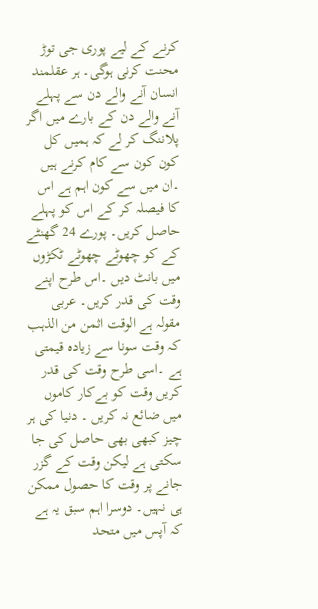کرنے کے لیے پوری جی توڑ محنت کرنی ہوگی۔ ہر عقلمند انسان آنے والے دن سے پہلے آنے والے دن کے بارے میں اگر پلاننگ کر لے کہ ہمیں کل کون کون سے کام کرنے ہیں ۔ان میں سے کون اہم ہے اس کا فیصلہ کر کے اس کو پہلے حاصل کریں۔ پورے 24 گھنٹے کے کو چھوٹے چھوٹے ٹکڑوں میں بانٹ دیں ۔اس طرح اپنے وقت کی قدر کریں۔ عربی مقولہ ہے الوقت اثمن من الذہب کہ وقت سونا سے زیادہ قیمتی ہے ۔اسی طرح وقت کی قدر کریں وقت کو بےکار کاموں میں ضائع نہ کریں ۔ دنیا کی ہر چیز کبھی بھی حاصل کی جا سکتی ہے لیکن وقت کے گزر جانے پر وقت کا حصول ممکن ہی نہیں۔ دوسرا اہم سبق یہ ہے کہ آپس میں متحد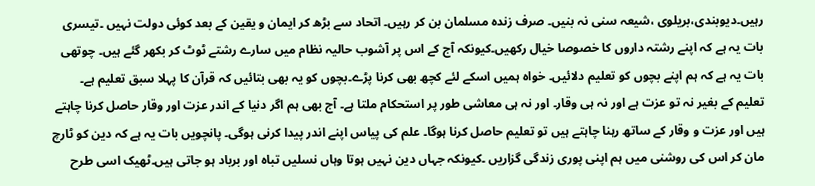رہیں۔دیوبندی،بریلوی ،شیعہ سنی نہ بنیں۔ صرف زندہ مسلمان بن کر رہیں۔ اتحاد سے بڑھ کر ایمان و یقین کے بعد کوئی دولت نہیں ۔تیسری بات یہ ہے کہ اپنے رشتہ داروں کا خصوصا خیال رکھیں۔کیونکہ آج کے اس پر آشوب حالیہ نظام میں سارے رشتے ٹوٹ کر بکھر گئے ہیں۔ چوتھی بات یہ ہے کہ ہم اپنے بچوں کو تعلیم دلائیں۔ خواہ ہمیں اسکے لئے کچھ بھی کرنا پڑے۔بچوں کو یہ بھی بتائیں کہ قرآن کا پہلا سبق تعلیم ہے۔ تعلیم کے بغیر نہ تو عزت ہے اور نہ ہی وقار۔ اور نہ ہی معاشی طور پر استحکام ملتا ہے۔ آج بھی ہم اگر دنیا کے اندر عزت اور وقار حاصل کرنا چاہتے ہیں اور عزت و وقار کے ساتھ رہنا چاہتے ہیں تو تعلیم حاصل کرنا ہوگا۔ علم کی پیاس اپنے اندر پیدا کرنی ہوگی۔ پانچویں بات یہ ہے کہ دین کو ٹارچ مان کر اس کی روشنی میں ہم اپنی پوری زندگی گزاریں ۔کیونکہ جہاں دین نہیں ہوتا وہاں نسلیں تباہ اور برباد ہو جاتی ہیں۔ٹھیک اسی طرح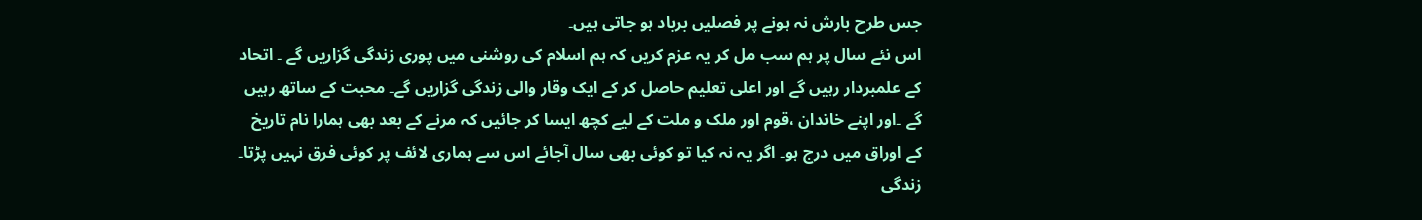جس طرح بارش نہ ہونے پر فصلیں برباد ہو جاتی ہیں۔
اس نئے سال پر ہم سب مل کر یہ عزم کریں کہ ہم اسلام کی روشنی میں پوری زندگی گزاریں گے ۔ اتحاد کے علمبردار رہیں گے اور اعلی تعلیم حاصل کر کے ایک وقار والی زندگی گزاریں گے۔ محبت کے ساتھ رہیں گے ۔اور اپنے خاندان ،قوم اور ملک و ملت کے لیے کچھ ایسا کر جائیں کہ مرنے کے بعد بھی ہمارا نام تاریخ کے اوراق میں درج ہو۔ اگر یہ نہ کیا تو کوئی بھی سال آجائے اس سے ہماری لائف پر کوئی فرق نہیں پڑتا۔ زندگی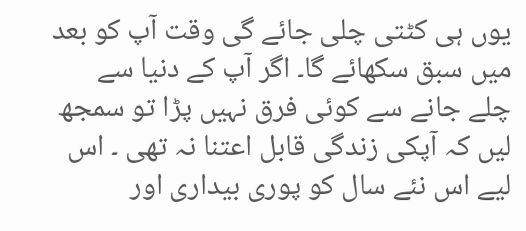یوں ہی کٹتی چلی جائے گی وقت آپ کو بعد میں سبق سکھائے گا۔ اگر آپ کے دنیا سے چلے جانے سے کوئی فرق نہیں پڑا تو سمجھ لیں کہ آپکی زندگی قابل اعتنا نہ تھی ۔ اس لیے اس نئے سال کو پوری بیداری اور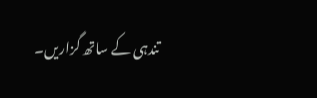تندہی کے ساتھ گزاریں۔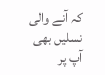کہ آنے والی نسلیں بھی آپ پر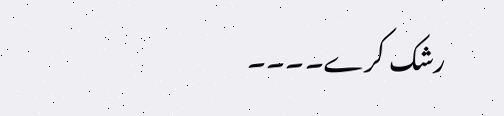رشک کرے۔۔۔۔